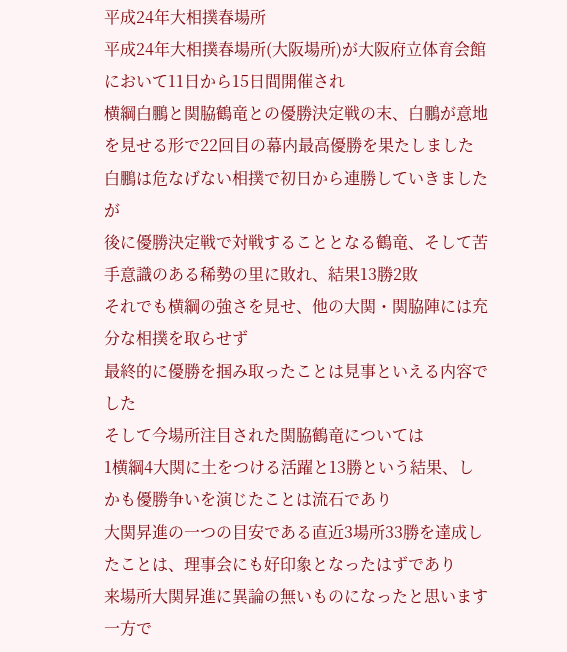平成24年大相撲春場所
平成24年大相撲春場所(大阪場所)が大阪府立体育会館において11日から15日間開催され
横綱白鵬と関脇鶴竜との優勝決定戦の末、白鵬が意地を見せる形で22回目の幕内最高優勝を果たしました
白鵬は危なげない相撲で初日から連勝していきましたが
後に優勝決定戦で対戦することとなる鶴竜、そして苦手意識のある稀勢の里に敗れ、結果13勝2敗
それでも横綱の強さを見せ、他の大関・関脇陣には充分な相撲を取らせず
最終的に優勝を掴み取ったことは見事といえる内容でした
そして今場所注目された関脇鶴竜については
1横綱4大関に土をつける活躍と13勝という結果、しかも優勝争いを演じたことは流石であり
大関昇進の一つの目安である直近3場所33勝を達成したことは、理事会にも好印象となったはずであり
来場所大関昇進に異論の無いものになったと思います
一方で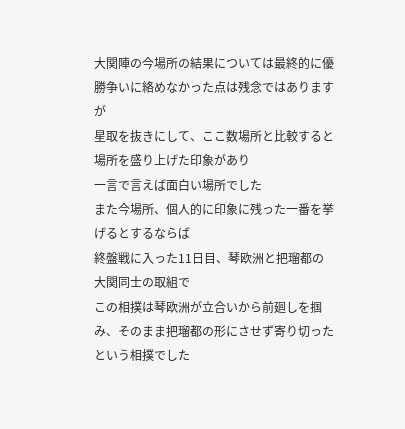大関陣の今場所の結果については最終的に優勝争いに絡めなかった点は残念ではありますが
星取を抜きにして、ここ数場所と比較すると場所を盛り上げた印象があり
一言で言えば面白い場所でした
また今場所、個人的に印象に残った一番を挙げるとするならば
終盤戦に入った11日目、琴欧洲と把瑠都の大関同士の取組で
この相撲は琴欧洲が立合いから前廻しを掴み、そのまま把瑠都の形にさせず寄り切ったという相撲でした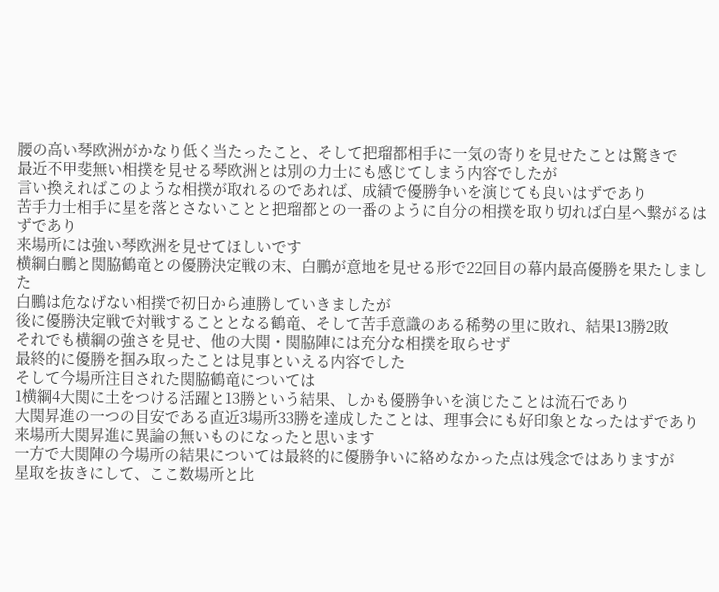腰の高い琴欧洲がかなり低く当たったこと、そして把瑠都相手に一気の寄りを見せたことは驚きで
最近不甲斐無い相撲を見せる琴欧洲とは別の力士にも感じてしまう内容でしたが
言い換えればこのような相撲が取れるのであれば、成績で優勝争いを演じても良いはずであり
苦手力士相手に星を落とさないことと把瑠都との一番のように自分の相撲を取り切れば白星へ繋がるはずであり
来場所には強い琴欧洲を見せてほしいです
横綱白鵬と関脇鶴竜との優勝決定戦の末、白鵬が意地を見せる形で22回目の幕内最高優勝を果たしました
白鵬は危なげない相撲で初日から連勝していきましたが
後に優勝決定戦で対戦することとなる鶴竜、そして苦手意識のある稀勢の里に敗れ、結果13勝2敗
それでも横綱の強さを見せ、他の大関・関脇陣には充分な相撲を取らせず
最終的に優勝を掴み取ったことは見事といえる内容でした
そして今場所注目された関脇鶴竜については
1横綱4大関に土をつける活躍と13勝という結果、しかも優勝争いを演じたことは流石であり
大関昇進の一つの目安である直近3場所33勝を達成したことは、理事会にも好印象となったはずであり
来場所大関昇進に異論の無いものになったと思います
一方で大関陣の今場所の結果については最終的に優勝争いに絡めなかった点は残念ではありますが
星取を抜きにして、ここ数場所と比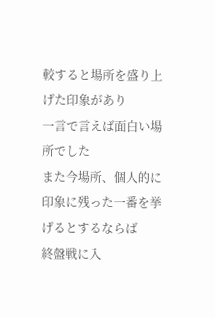較すると場所を盛り上げた印象があり
一言で言えば面白い場所でした
また今場所、個人的に印象に残った一番を挙げるとするならば
終盤戦に入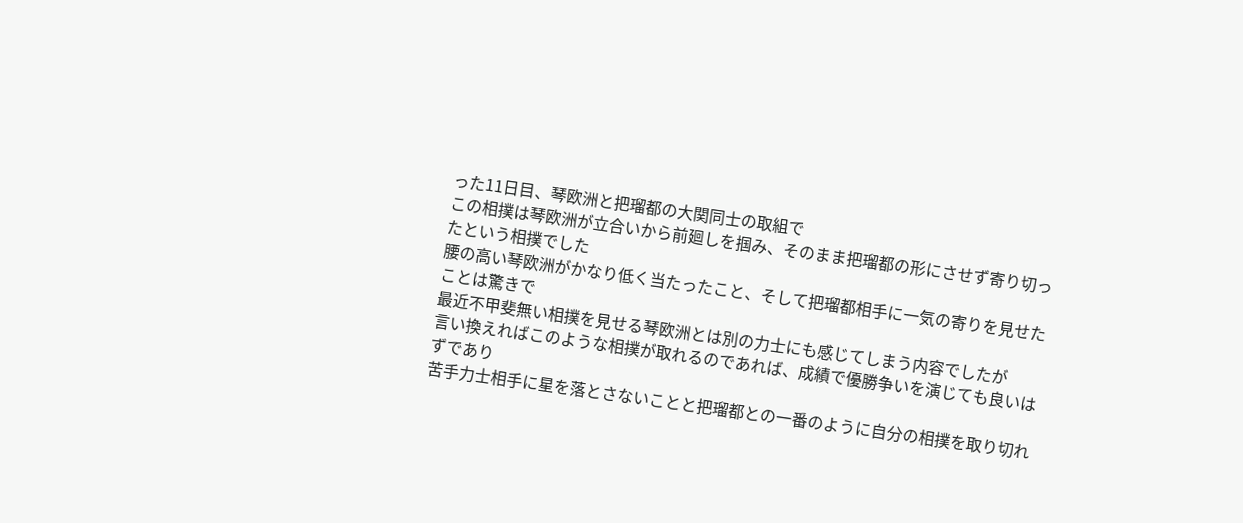った11日目、琴欧洲と把瑠都の大関同士の取組で
この相撲は琴欧洲が立合いから前廻しを掴み、そのまま把瑠都の形にさせず寄り切ったという相撲でした
腰の高い琴欧洲がかなり低く当たったこと、そして把瑠都相手に一気の寄りを見せたことは驚きで
最近不甲斐無い相撲を見せる琴欧洲とは別の力士にも感じてしまう内容でしたが
言い換えればこのような相撲が取れるのであれば、成績で優勝争いを演じても良いはずであり
苦手力士相手に星を落とさないことと把瑠都との一番のように自分の相撲を取り切れ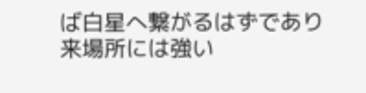ば白星へ繋がるはずであり
来場所には強い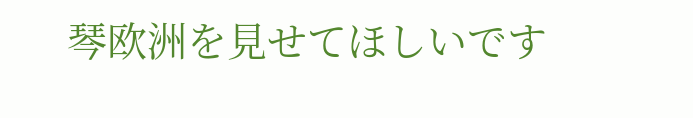琴欧洲を見せてほしいです